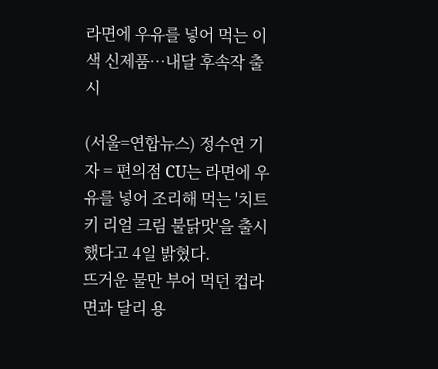라면에 우유를 넣어 먹는 이색 신제품…내달 후속작 출시

(서울=연합뉴스) 정수연 기자 = 편의점 CU는 라면에 우유를 넣어 조리해 먹는 '치트키 리얼 크림 불닭맛'을 출시했다고 4일 밝혔다.
뜨거운 물만 부어 먹던 컵라면과 달리 용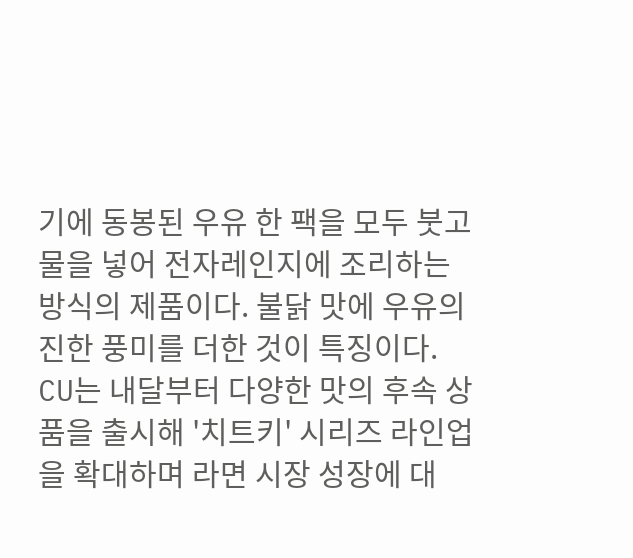기에 동봉된 우유 한 팩을 모두 붓고 물을 넣어 전자레인지에 조리하는 방식의 제품이다. 불닭 맛에 우유의 진한 풍미를 더한 것이 특징이다.
CU는 내달부터 다양한 맛의 후속 상품을 출시해 '치트키' 시리즈 라인업을 확대하며 라면 시장 성장에 대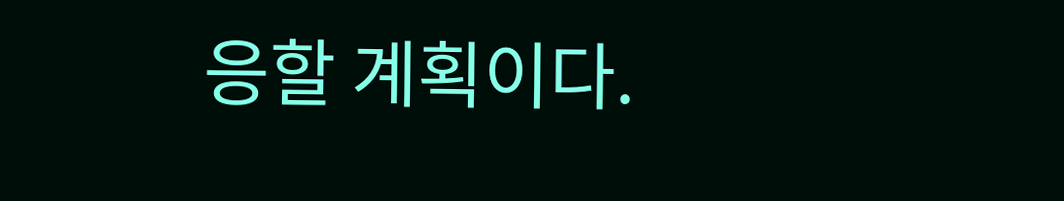응할 계획이다.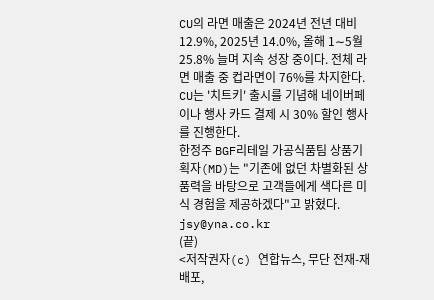CU의 라면 매출은 2024년 전년 대비 12.9%, 2025년 14.0%, 올해 1∼5월 25.8% 늘며 지속 성장 중이다. 전체 라면 매출 중 컵라면이 76%를 차지한다.
CU는 '치트키' 출시를 기념해 네이버페이나 행사 카드 결제 시 30% 할인 행사를 진행한다.
한정주 BGF리테일 가공식품팀 상품기획자(MD)는 "기존에 없던 차별화된 상품력을 바탕으로 고객들에게 색다른 미식 경험을 제공하겠다"고 밝혔다.
jsy@yna.co.kr
(끝)
<저작권자(c) 연합뉴스, 무단 전재-재배포,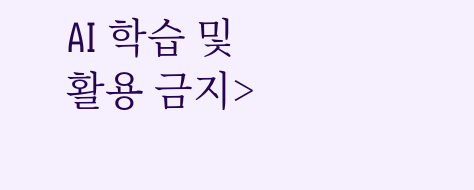AI 학습 및 활용 금지>